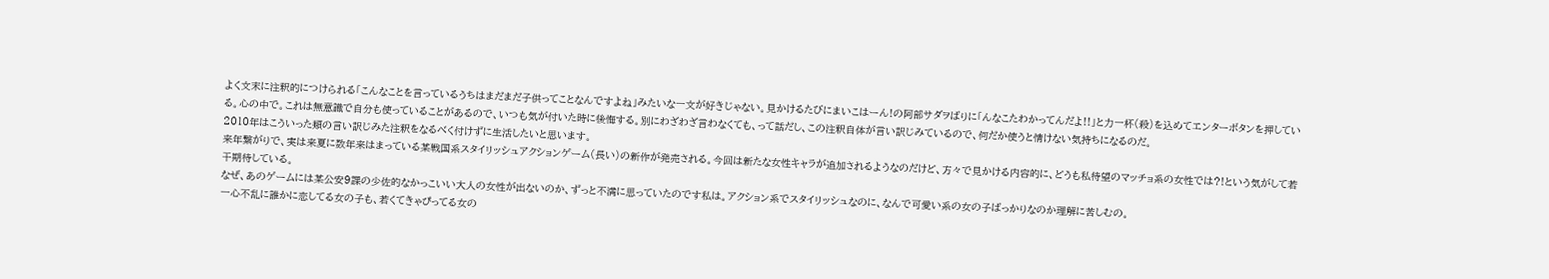よく文末に注釈的につけられる「こんなことを言っているうちはまだまだ子供ってことなんですよね」みたいな一文が好きじゃない。見かけるたびにまいこはーん!の阿部サダヲばりに「んなこたわかってんだよ!!」と力一杯(殺)を込めてエンターボタンを押している。心の中で。これは無意識で自分も使っていることがあるので、いつも気が付いた時に後悔する。別にわざわざ言わなくても、って話だし、この注釈自体が言い訳じみているので、何だか使うと情けない気持ちになるのだ。
2010年はこういった類の言い訳じみた注釈をなるべく付けずに生活したいと思います。
来年繋がりで、実は来夏に数年来はまっている某戦国系スタイリッシュアクションゲーム(長い)の新作が発売される。今回は新たな女性キャラが追加されるようなのだけど、方々で見かける内容的に、どうも私待望のマッチョ系の女性では?!という気がして若干期待している。
なぜ、あのゲームには某公安9課の少佐的なかっこいい大人の女性が出ないのか、ずっと不満に思っていたのです私は。アクション系でスタイリッシュなのに、なんで可愛い系の女の子ばっかりなのか理解に苦しむの。
一心不乱に誰かに恋してる女の子も、若くてきゃぴってる女の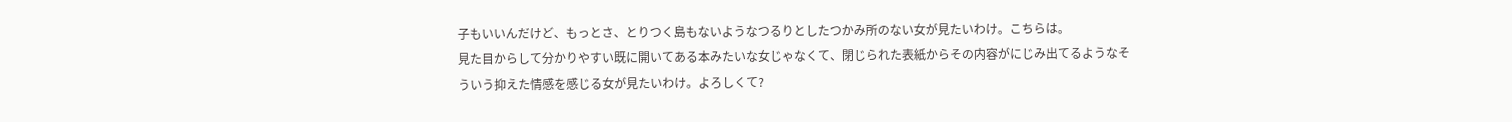子もいいんだけど、もっとさ、とりつく島もないようなつるりとしたつかみ所のない女が見たいわけ。こちらは。
見た目からして分かりやすい既に開いてある本みたいな女じゃなくて、閉じられた表紙からその内容がにじみ出てるようなそういう抑えた情感を感じる女が見たいわけ。よろしくて?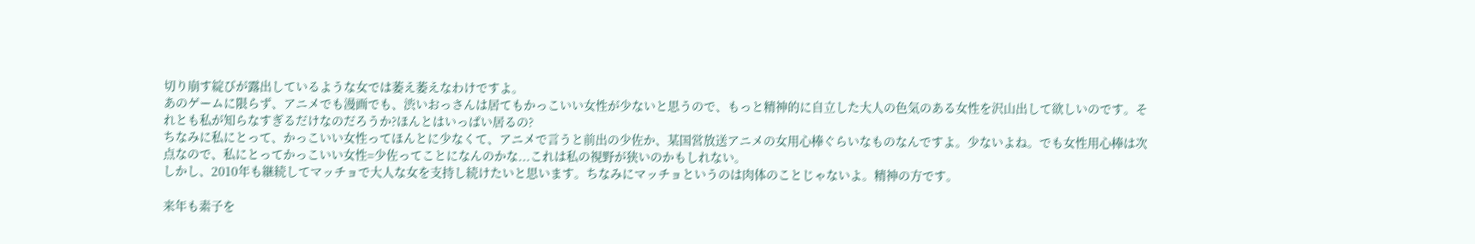切り崩す綻びが露出しているような女では萎え萎えなわけですよ。
あのゲームに限らず、アニメでも漫画でも、渋いおっさんは居てもかっこいい女性が少ないと思うので、もっと精神的に自立した大人の色気のある女性を沢山出して欲しいのです。それとも私が知らなすぎるだけなのだろうか?ほんとはいっぱい居るの?
ちなみに私にとって、かっこいい女性ってほんとに少なくて、アニメで言うと前出の少佐か、某国営放送アニメの女用心棒ぐらいなものなんですよ。少ないよね。でも女性用心棒は次点なので、私にとってかっこいい女性=少佐ってことになんのかな...これは私の視野が狭いのかもしれない。
しかし、2010年も継続してマッチョで大人な女を支持し続けたいと思います。ちなみにマッチョというのは肉体のことじゃないよ。精神の方です。

来年も素子を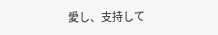愛し、支持して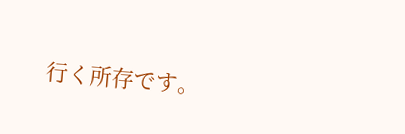行く所存です。